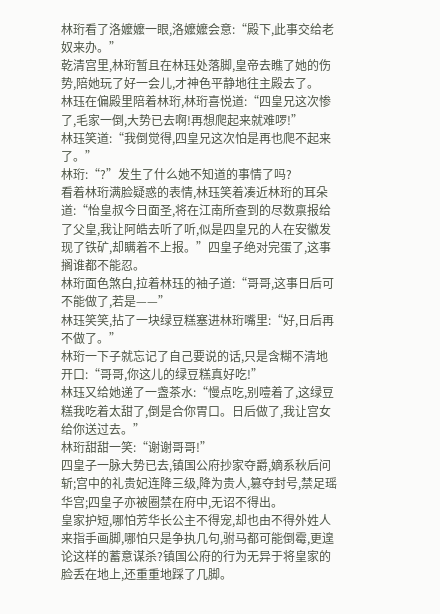林珩看了洛嬤嬤一眼,洛嬤嬤会意:“殿下,此事交给老奴来办。”
乾清宫里,林珩暂且在林珏处落脚,皇帝去瞧了她的伤势,陪她玩了好一会儿,才神色平静地往主殿去了。
林珏在偏殿里陪着林珩,林珩喜悦道:“四皇兄这次惨了,毛家一倒,大势已去啊!再想爬起来就难啰!”
林珏笑道:“我倒觉得,四皇兄这次怕是再也爬不起来了。”
林珩:“?”发生了什么她不知道的事情了吗?
看着林珩满脸疑惑的表情,林珏笑着凑近林珩的耳朵道:“怡皇叔今日面圣,将在江南所查到的尽数禀报给了父皇,我让阿皓去听了听,似是四皇兄的人在安徽发现了铁矿,却瞒着不上报。”四皇子绝对完蛋了,这事搁谁都不能忍。
林珩面色煞白,拉着林珏的袖子道:“哥哥,这事日后可不能做了,若是——”
林珏笑笑,拈了一块绿豆糕塞进林珩嘴里:“好,日后再不做了。”
林珩一下子就忘记了自己要说的话,只是含糊不清地开口:“哥哥,你这儿的绿豆糕真好吃!”
林珏又给她递了一盏茶水:“慢点吃,别噎着了,这绿豆糕我吃着太甜了,倒是合你胃口。日后做了,我让宫女给你送过去。”
林珩甜甜一笑:“谢谢哥哥!”
四皇子一脉大势已去,镇国公府抄家夺爵,嫡系秋后问斩;宫中的礼贵妃连降三级,降为贵人,篡夺封号,禁足瑶华宫;四皇子亦被圈禁在府中,无诏不得出。
皇家护短,哪怕芳华长公主不得宠,却也由不得外姓人来指手画脚,哪怕只是争执几句,驸马都可能倒霉,更遑论这样的蓄意谋杀?镇国公府的行为无异于将皇家的脸丢在地上,还重重地踩了几脚。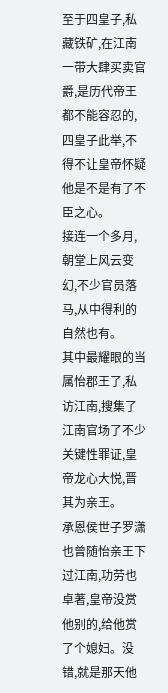至于四皇子,私藏铁矿,在江南一带大肆买卖官爵,是历代帝王都不能容忍的,四皇子此举,不得不让皇帝怀疑他是不是有了不臣之心。
接连一个多月,朝堂上风云变幻,不少官员落马,从中得利的自然也有。
其中最耀眼的当属怡郡王了,私访江南,搜集了江南官场了不少关键性罪证,皇帝龙心大悦,晋其为亲王。
承恩侯世子罗潇也曾随怡亲王下过江南,功劳也卓著,皇帝没赏他别的,给他赏了个媳妇。没错,就是那天他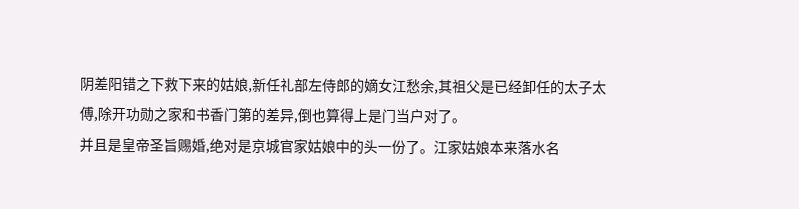阴差阳错之下救下来的姑娘,新任礼部左侍郎的嫡女江愁余,其祖父是已经卸任的太子太傅,除开功勋之家和书香门第的差异,倒也算得上是门当户对了。
并且是皇帝圣旨赐婚,绝对是京城官家姑娘中的头一份了。江家姑娘本来落水名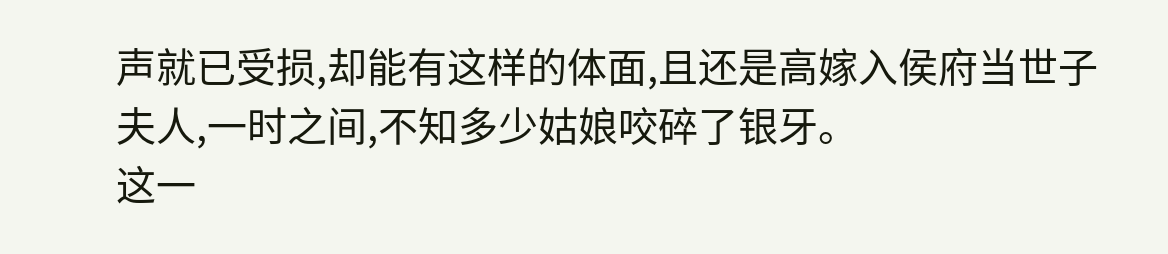声就已受损,却能有这样的体面,且还是高嫁入侯府当世子夫人,一时之间,不知多少姑娘咬碎了银牙。
这一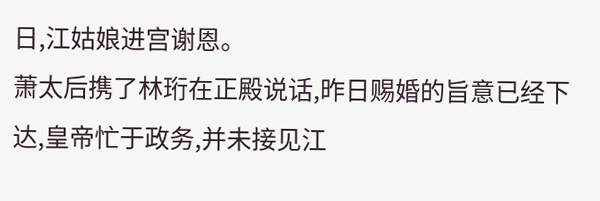日,江姑娘进宫谢恩。
萧太后携了林珩在正殿说话,昨日赐婚的旨意已经下达,皇帝忙于政务,并未接见江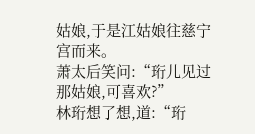姑娘,于是江姑娘往慈宁宫而来。
萧太后笑问:“珩儿见过那姑娘,可喜欢?”
林珩想了想,道:“珩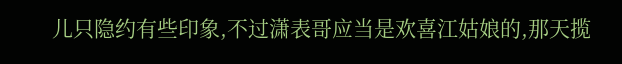儿只隐约有些印象,不过潇表哥应当是欢喜江姑娘的,那天揽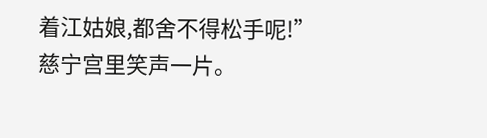着江姑娘,都舍不得松手呢!”
慈宁宫里笑声一片。